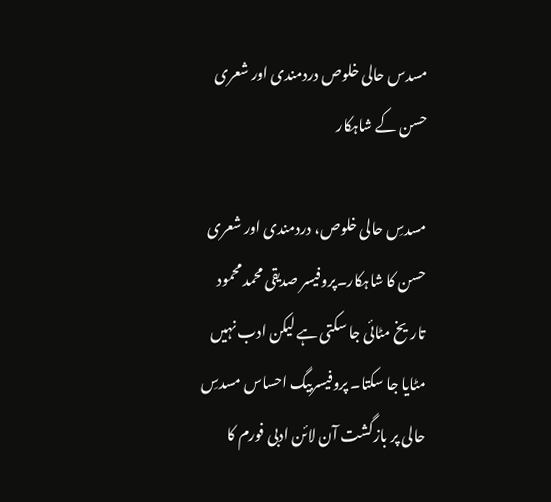مسدس حالی خلوص دردمندی اور شعری حسن کے شاہکار

مسدسِ حالی خلوص، دردمندی اور شعری حسن کا شاہکار۔پروفیسر صدیقی محمد محمود تاریخ مٹائی جا سکتی ہے لیکن ادب نہیں مٹایا جا سکتا۔ پروفیسربیگ احساس مسدسِ حالی پر بازگشت آن لائن ادبی فورم کا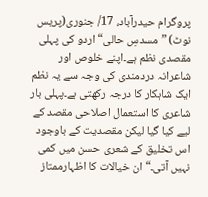پروگرام حیدرآباد، 17/ جنوری(پریس نوٹ) ”مسدسِ حالی“ اردو کی پہلی مقصدی نظم ہے۔اپنے خلوص اور شاعرانہ دردمندی کی وجہ سے یہ نظم ایک شاہکار کا درجہ رکھتی ہے۔پہلی بار شاعری کا استعمال اصلاحی مقصد کے لیے کیا گیا لیکن مقصدیت کے باوجود اس تخلیق کے شعری حسن میں کمی نہیں آتی۔“ ان خیالات کا اظہارممتاز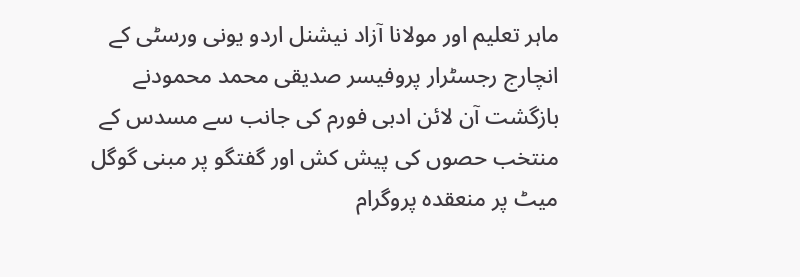ماہر تعلیم اور مولانا آزاد نیشنل اردو یونی ورسٹی کے انچارج رجسٹرار پروفیسر صدیقی محمد محمودنے بازگشت آن لائن ادبی فورم کی جانب سے مسدس کے منتخب حصوں کی پیش کش اور گفتگو پر مبنی گوگل میٹ پر منعقدہ پروگرام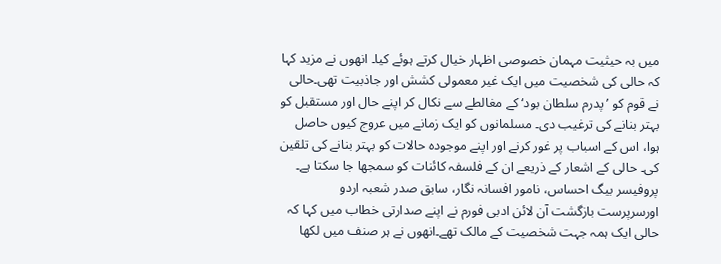میں بہ حیثیت مہمان خصوصی اظہار خیال کرتے ہوئے کیا۔ انھوں نے مزید کہا کہ حالی کی شخصیت میں ایک غیر معمولی کشش اور جاذبیت تھی۔حالی نے قوم کو ’پدرم سلطان بود‘ کے مغالطے سے نکال کر اپنے حال اور مستقبل کو بہتر بنانے کی ترغیب دی۔ مسلمانوں کو ایک زمانے میں عروج کیوں حاصل ہوا، اس کے اسباب پر غور کرنے اور اپنے موجودہ حالات کو بہتر بنانے کی تلقین کی۔ حالی کے اشعار کے ذریعے ان کے فلسفہ کائنات کو سمجھا جا سکتا ہے۔ پروفیسر بیگ احساس، نامور افسانہ نگار، سابق صدر شعبہ اردو اورسرپرست بازگشت آن لائن ادبی فورم نے اپنے صدارتی خطاب میں کہا کہ حالی ایک ہمہ جہت شخصیت کے مالک تھے۔انھوں نے ہر صنف میں لکھا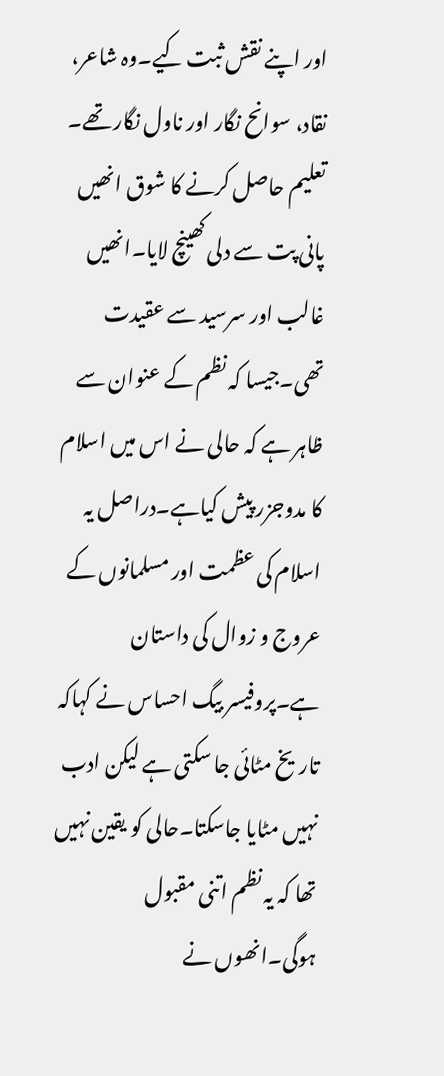اور اپنے نقش ثبت کیے۔وہ شاعر، نقاد، سوانح نگار اور ناول نگار تھے۔ تعلیم حاصل کرنے کا شوق انھیں پانی پت سے دلی کھینچ لایا۔انھیں غالب اور سرسید سے عقیدت تھی۔جیسا کہ نظم کے عنوان سے ظاہر ہے کہ حالی نے اس میں اسلام کا مدوجزر پیش کیاہے۔دراصل یہ اسلام کی عظمت اور مسلمانوں کے عروج و زوال کی داستان ہے۔پروفیسر بیگ احساس نے کہاکہ تاریخ مٹائی جا سکتی ہے لیکن ادب نہیں مٹایا جاسکتا۔حالی کو یقین نہیں تھا کہ یہ نظم اتنی مقبول ہوگی۔انھوں نے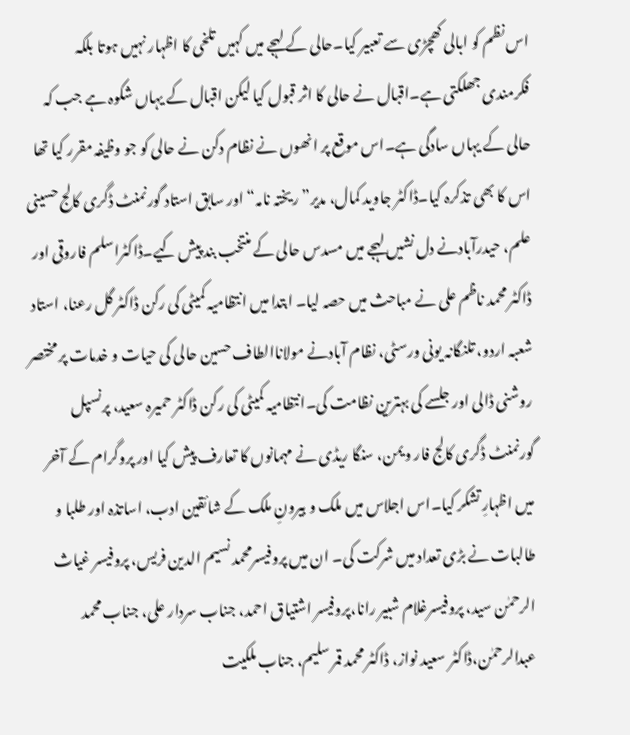اس نظم کو ابالی کھچڑی سے تعبیر کیا۔حالی کے لہجے میں کہیں تلخی کا اظہار نہیں ہوتا بلکہ فکرمندی جھلکتی ہے۔اقبال نے حالی کا اثر قبول کیا لیکن اقبال کے یہاں شکوہ ہے جب کہ حالی کے یہاں سادگی ہے۔اس موقع پر انھوں نے نظام دکن نے حالی کو جو وظیفہ مقرر کیا تھا اس کا بھی تذکرہ کیا۔ڈاکٹر جاوید کمال، مدیر”ریختہ نامہ“ اور سابق استاد گورنمنٹ ڈگری کالج حسینی علم، حیدرآبادنے دل نشیں لہجے میں مسدس حالی کے منتخب بند پیش کیے۔ڈاکٹراسلم فاروقی اور ڈاکٹر محمد ناظم علی نے مباحث میں حصہ لیا۔ ابتدا میں انتظامیہ کمیٹی کی رکن ڈاکٹر گل رعنا، استاد شعبہ اردو، تلنگانہ یونی ورسٹی، نظام آبادنے مولاناالطاف حسین حالی کی حیات و خدمات پر مختصر روشنی ڈالی اور جلسے کی بہترین نظامت کی۔انتظامیہ کمیٹی کی رکن ڈاکٹر حمیرہ سعید، پرنسپل گورنمنٹ ڈگری کالج فار ویمن، سنگا ریڈی نے مہمانوں کا تعارف پیش کیا اور پروگرام کے آخر میں اظہارِ تشکر کیا۔اس اجلاس میں ملک و بیرونِ ملک کے شائقین ادب، اساتذہ اور طلبا و طالبات نے بڑی تعداد میں شرکت کی۔ ان میں پروفیسرمحمد نسیم الدین فریس، پروفیسر غیاث الرحمٰن سید، پروفیسرغلام شبیر رانا،پروفیسر اشتیاق احمد، جناب سردار علی، جناب محمد عبدالرحمٰن،ڈاکٹر سعید نواز، ڈاکٹر محمد قمر سلیم، جناب ملکیت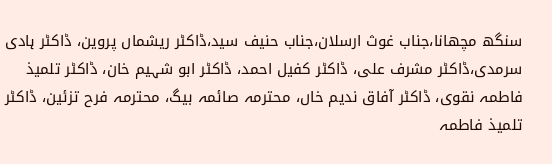سنگھ مچھانا،جناب غوث ارسلان،جناب حنیف سید،ڈاکٹر ریشماں پروین، ڈاکٹر ہادی سرمدی،ڈاکٹر مشرف علی، ڈاکٹر کفیل احمد، ڈاکٹر ابو شہیم خان، ڈاکٹر تلمیذ فاطمہ نقوی، ڈاکٹر آفاق ندیم خاں، محترمہ صائمہ بیگ، محترمہ فرح تزئین، ڈاکٹر تلمیذ فاطمہ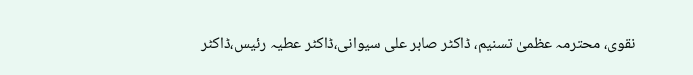نقوی، محترمہ عظمیٰ تسنیم، ڈاکٹر صابر علی سیوانی،ڈاکٹر عطیہ رئیس،ڈاکٹر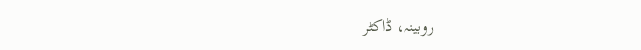روبینہ، ڈاکٹر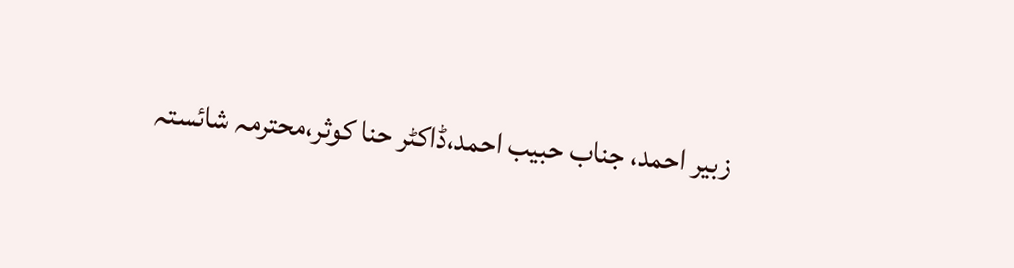زبیر احمد، جناب حبیب احمد،ڈاکٹر حنا کوثر،محترمہ شائستہ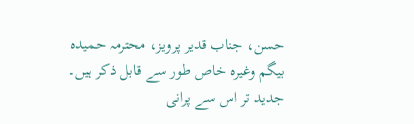حسن، جناب قدیر پرویز، محترمہ حمیدہ بیگم وغیرہ خاص طور سے قابل ذکر ہیں۔
جدید تر اس سے پرانی